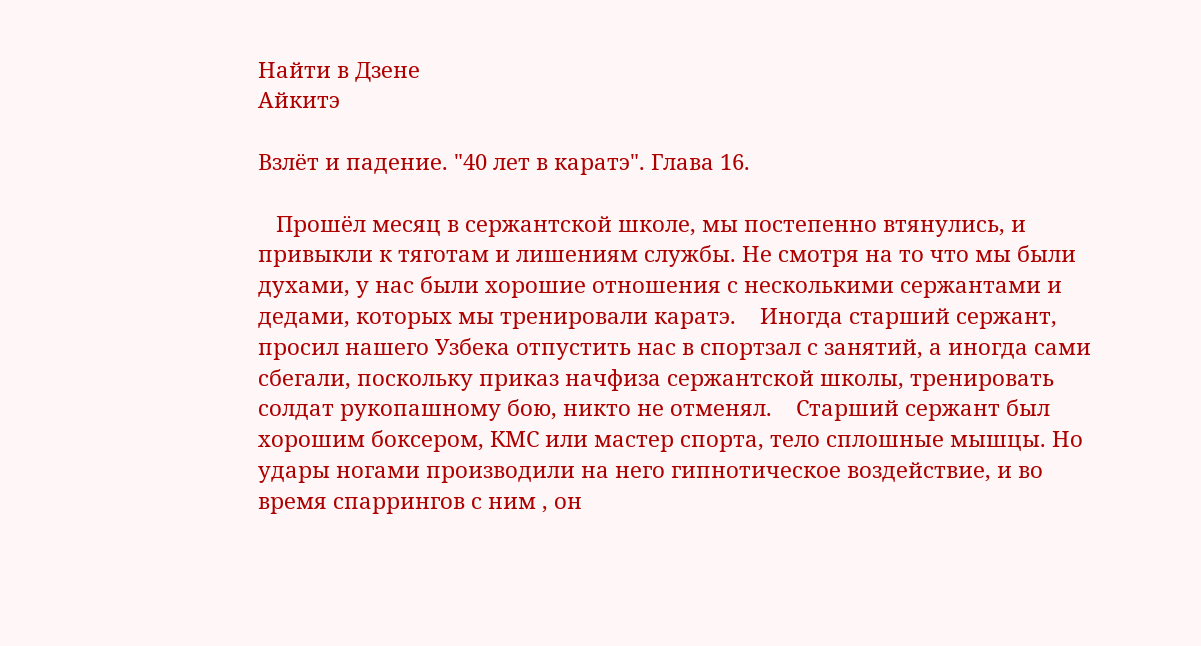Найти в Дзене
Айкитэ

Взлёт и падение. "40 лет в каратэ". Глава 16.

   Прошёл месяц в сержантской школе, мы постепенно втянулись, и привыкли к тяготам и лишениям службы. Не смотря на то что мы были духами, у нас были хорошие отношения с несколькими сержантами и дедами, которых мы тренировали каратэ.    Иногда старший сержант, просил нашего Узбека отпустить нас в спортзал с занятий, а иногда сами сбегали, поскольку приказ начфиза сержантской школы, тренировать солдат рукопашному бою, никто не отменял.    Старший сержант был хорошим боксером, КМС или мастер спорта, тело сплошные мышцы. Но удары ногами производили на него гипнотическое воздействие, и во время спаррингов с ним , он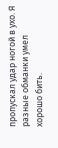пропускал удар ногой в ухо. Я разные обманки умел хорошо бить.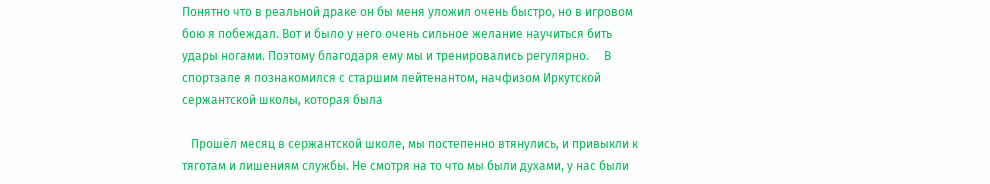Понятно что в реальной драке он бы меня уложил очень быстро, но в игровом бою я побеждал. Вот и было у него очень сильное желание научиться бить удары ногами. Поэтому благодаря ему мы и тренировались регулярно.     В спортзале я познакомился с старшим лейтенантом, начфизом Иркутской сержантской школы, которая была

   Прошёл месяц в сержантской школе, мы постепенно втянулись, и привыкли к тяготам и лишениям службы. Не смотря на то что мы были духами, у нас были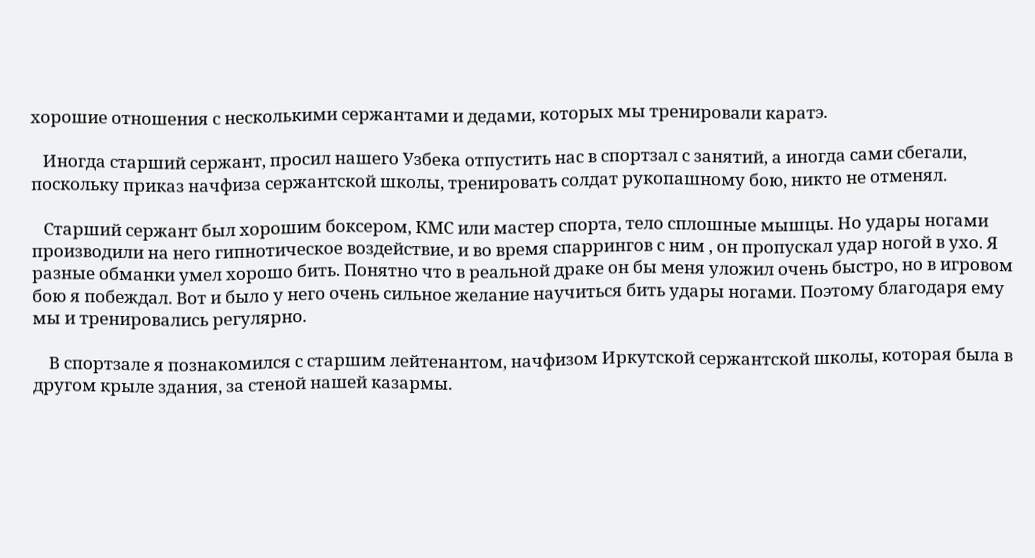хорошие отношения с несколькими сержантами и дедами, которых мы тренировали каратэ.

   Иногда старший сержант, просил нашего Узбека отпустить нас в спортзал с занятий, а иногда сами сбегали, поскольку приказ начфиза сержантской школы, тренировать солдат рукопашному бою, никто не отменял.

   Старший сержант был хорошим боксером, КМС или мастер спорта, тело сплошные мышцы. Но удары ногами производили на него гипнотическое воздействие, и во время спаррингов с ним , он пропускал удар ногой в ухо. Я разные обманки умел хорошо бить. Понятно что в реальной драке он бы меня уложил очень быстро, но в игровом бою я побеждал. Вот и было у него очень сильное желание научиться бить удары ногами. Поэтому благодаря ему мы и тренировались регулярно.

    В спортзале я познакомился с старшим лейтенантом, начфизом Иркутской сержантской школы, которая была в другом крыле здания, за стеной нашей казармы.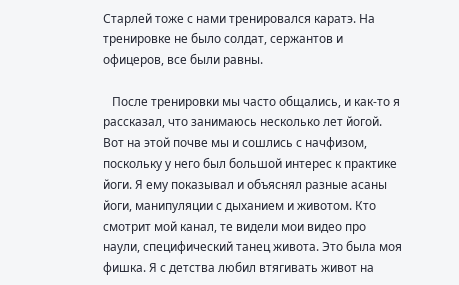Старлей тоже с нами тренировался каратэ. На тренировке не было солдат, сержантов и офицеров, все были равны.

   После тренировки мы часто общались, и как-то я рассказал, что занимаюсь несколько лет йогой. Вот на этой почве мы и сошлись с начфизом, поскольку у него был большой интерес к практике йоги. Я ему показывал и объяснял разные асаны йоги, манипуляции с дыханием и животом. Кто смотрит мой канал, те видели мои видео про наули, специфический танец живота. Это была моя фишка. Я с детства любил втягивать живот на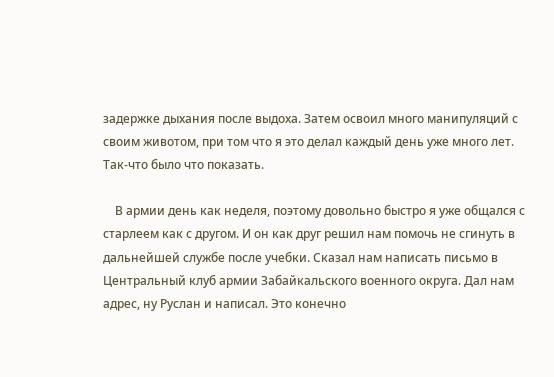задержке дыхания после выдоха. Затем освоил много манипуляций с своим животом, при том что я это делал каждый день уже много лет. Так-что было что показать.

    В армии день как неделя, поэтому довольно быстро я уже общался с старлеем как с другом. И он как друг решил нам помочь не сгинуть в дальнейшей службе после учебки. Сказал нам написать письмо в Центральный клуб армии Забайкальского военного округа. Дал нам адрес, ну Руслан и написал. Это конечно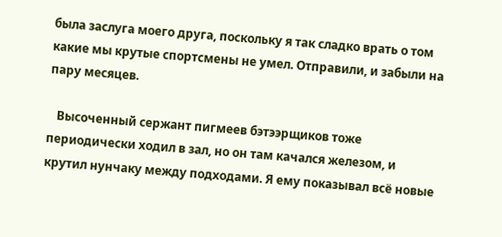была заслуга моего друга, поскольку я так сладко врать о том какие мы крутые спортсмены не умел. Отправили, и забыли на пару месяцев.

   Высоченный сержант пигмеев бэтээрщиков тоже периодически ходил в зал, но он там качался железом, и крутил нунчаку между подходами. Я ему показывал всё новые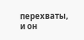перехваты, и он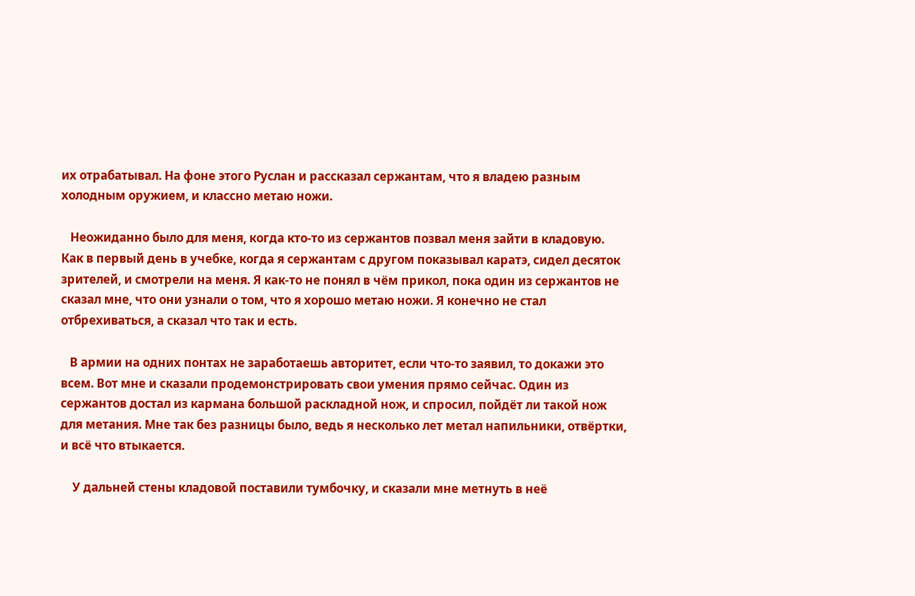их отрабатывал. На фоне этого Руслан и рассказал сержантам, что я владею разным холодным оружием, и классно метаю ножи.

   Неожиданно было для меня, когда кто-то из сержантов позвал меня зайти в кладовую. Как в первый день в учебке, когда я сержантам с другом показывал каратэ, сидел десяток зрителей, и смотрели на меня. Я как-то не понял в чём прикол, пока один из сержантов не сказал мне, что они узнали о том, что я хорошо метаю ножи. Я конечно не стал отбрехиваться, а сказал что так и есть.

   В армии на одних понтах не заработаешь авторитет, если что-то заявил, то докажи это всем. Вот мне и сказали продемонстрировать свои умения прямо сейчас. Один из сержантов достал из кармана большой раскладной нож, и спросил, пойдёт ли такой нож для метания. Мне так без разницы было, ведь я несколько лет метал напильники, отвёртки, и всё что втыкается.

    У дальней стены кладовой поставили тумбочку, и сказали мне метнуть в неё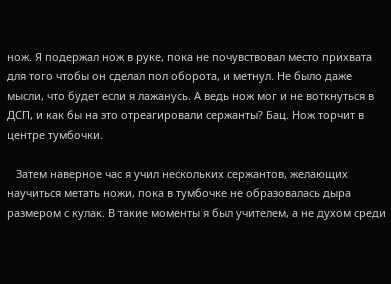нож. Я подержал нож в руке, пока не почувствовал место прихвата для того чтобы он сделал пол оборота, и метнул. Не было даже мысли, что будет если я лажанусь. А ведь нож мог и не воткнуться в ДСП, и как бы на это отреагировали сержанты? Бац. Нож торчит в центре тумбочки.

   Затем наверное час я учил нескольких сержантов, желающих научиться метать ножи, пока в тумбочке не образовалась дыра размером с кулак. В такие моменты я был учителем, а не духом среди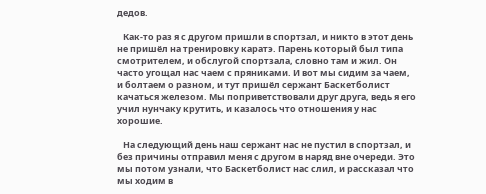дедов.

   Как-то раз я с другом пришли в спортзал, и никто в этот день не пришёл на тренировку каратэ. Парень который был типа смотрителем, и обслугой спортзала, словно там и жил. Он часто угощал нас чаем с пряниками. И вот мы сидим за чаем, и болтаем о разном, и тут пришёл сержант Баскетболист качаться железом. Мы поприветствовали друг друга, ведь я его учил нунчаку крутить, и казалось что отношения у нас хорошие.

   На следующий день наш сержант нас не пустил в спортзал, и без причины отправил меня с другом в наряд вне очереди. Это мы потом узнали, что Баскетболист нас слил, и рассказал что мы ходим в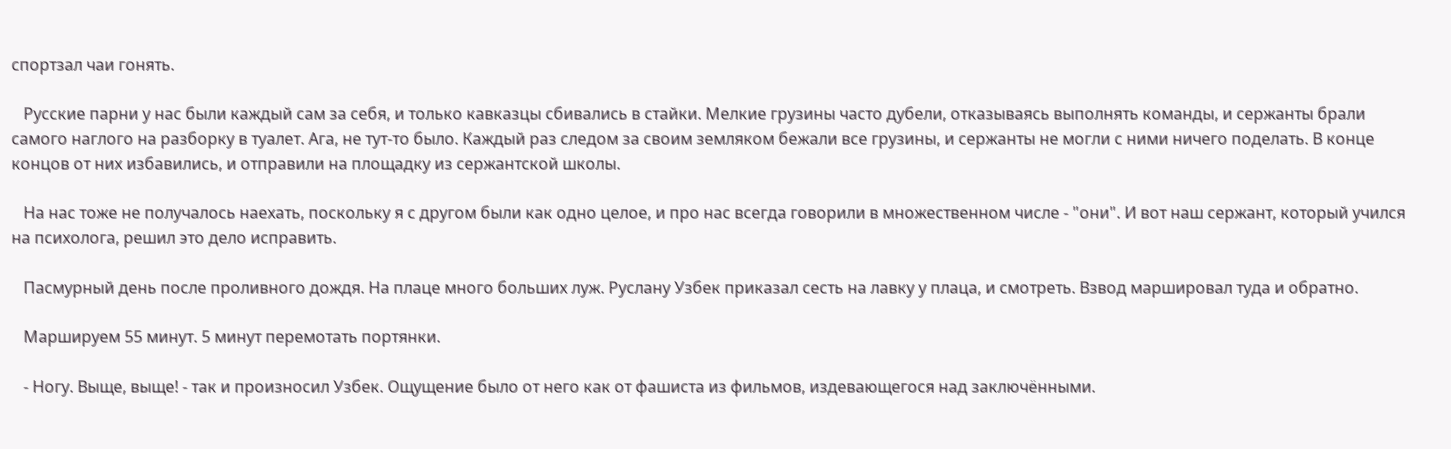спортзал чаи гонять.

   Русские парни у нас были каждый сам за себя, и только кавказцы сбивались в стайки. Мелкие грузины часто дубели, отказываясь выполнять команды, и сержанты брали самого наглого на разборку в туалет. Ага, не тут-то было. Каждый раз следом за своим земляком бежали все грузины, и сержанты не могли с ними ничего поделать. В конце концов от них избавились, и отправили на площадку из сержантской школы.

   На нас тоже не получалось наехать, поскольку я с другом были как одно целое, и про нас всегда говорили в множественном числе - "они". И вот наш сержант, который учился на психолога, решил это дело исправить.

   Пасмурный день после проливного дождя. На плаце много больших луж. Руслану Узбек приказал сесть на лавку у плаца, и смотреть. Взвод маршировал туда и обратно.

   Маршируем 55 минут. 5 минут перемотать портянки.

   - Ногу. Выще, выще! - так и произносил Узбек. Ощущение было от него как от фашиста из фильмов, издевающегося над заключёнными.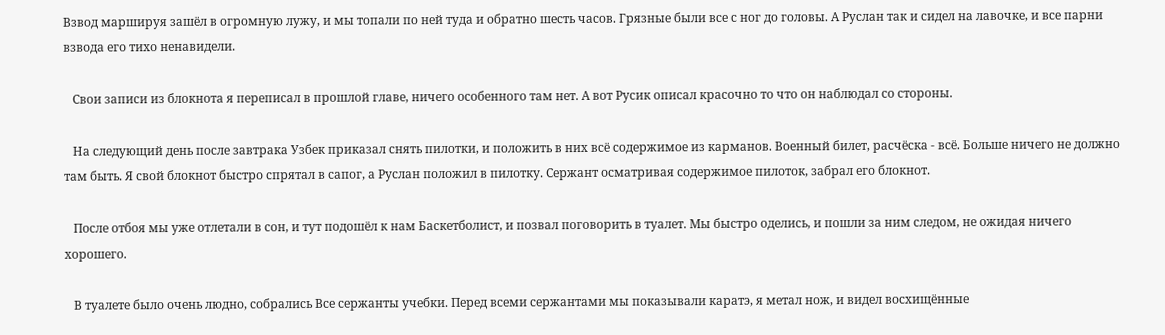Взвод маршируя зашёл в огромную лужу, и мы топали по ней туда и обратно шесть часов. Грязные были все с ног до головы. А Руслан так и сидел на лавочке, и все парни взвода его тихо ненавидели.

   Свои записи из блокнота я переписал в прошлой главе, ничего особенного там нет. А вот Русик описал красочно то что он наблюдал со стороны.

   На следующий день после завтрака Узбек приказал снять пилотки, и положить в них всё содержимое из карманов. Военный билет, расчёска - всё. Больше ничего не должно там быть. Я свой блокнот быстро спрятал в сапог, а Руслан положил в пилотку. Сержант осматривая содержимое пилоток, забрал его блокнот.

   После отбоя мы уже отлетали в сон, и тут подошёл к нам Баскетболист, и позвал поговорить в туалет. Мы быстро оделись, и пошли за ним следом, не ожидая ничего хорошего.

   В туалете было очень людно, собрались Все сержанты учебки. Перед всеми сержантами мы показывали каратэ, я метал нож, и видел восхищённые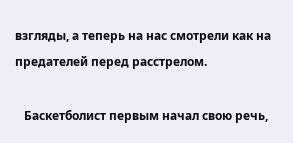взгляды, а теперь на нас смотрели как на предателей перед расстрелом.

   Баскетболист первым начал свою речь,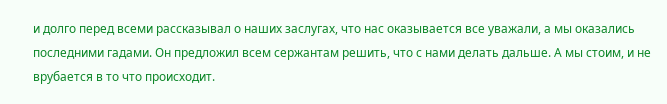и долго перед всеми рассказывал о наших заслугах, что нас оказывается все уважали, а мы оказались последними гадами. Он предложил всем сержантам решить, что с нами делать дальше. А мы стоим, и не врубается в то что происходит.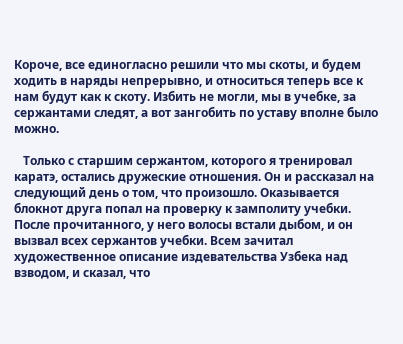Короче, все единогласно решили что мы скоты, и будем ходить в наряды непрерывно, и относиться теперь все к нам будут как к скоту. Избить не могли, мы в учебке, за сержантами следят, а вот зангобить по уставу вполне было можно.

   Только с старшим сержантом, которого я тренировал каратэ, остались дружеские отношения. Он и рассказал на следующий день о том, что произошло. Оказывается блокнот друга попал на проверку к замполиту учебки. После прочитанного, у него волосы встали дыбом, и он вызвал всех сержантов учебки. Всем зачитал художественное описание издевательства Узбека над взводом, и сказал, что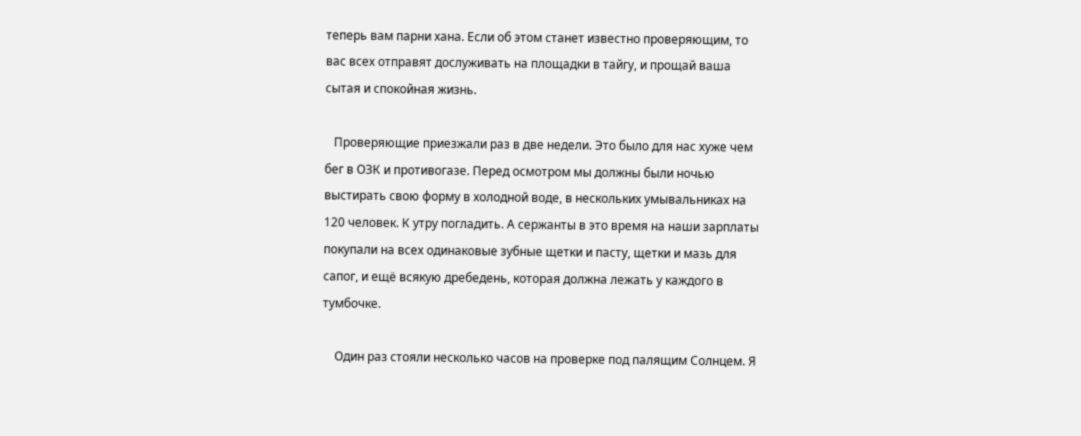теперь вам парни хана. Если об этом станет известно проверяющим, то вас всех отправят дослуживать на площадки в тайгу, и прощай ваша сытая и спокойная жизнь.

   Проверяющие приезжали раз в две недели. Это было для нас хуже чем бег в ОЗК и противогазе. Перед осмотром мы должны были ночью выстирать свою форму в холодной воде, в нескольких умывальниках на 120 человек. К утру погладить. А сержанты в это время на наши зарплаты покупали на всех одинаковые зубные щетки и пасту, щетки и мазь для сапог, и ещё всякую дребедень, которая должна лежать у каждого в тумбочке.

    Один раз стояли несколько часов на проверке под палящим Солнцем. Я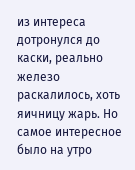из интереса дотронулся до каски, реально железо раскалилось, хоть яичницу жарь. Но самое интересное было на утро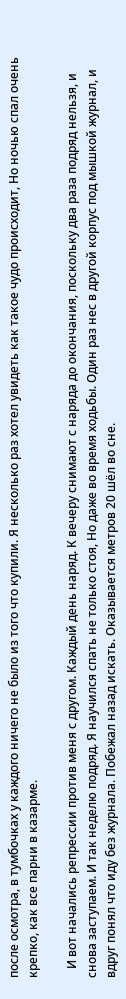после осмотра, в тумбочках у каждого ничего не было из того что купили. Я несколько раз хотел увидеть как такое чудо происходит, Но ночью спал очень крепко, как все парни в казарме.

   И вот начались репрессии против меня с другом. Каждый день наряд. К вечеру снимают с наряда до окончания, поскольку два раза подряд нельзя, и снова заступаем. И так неделю подряд. Я научился спать не только стоя, Но даже во время ходьбы. Один раз нес в другой корпус под мышкой журнал, и вдруг понял что иду без журнала. Побежал назад искать. Оказывается метров 20 шёл во сне.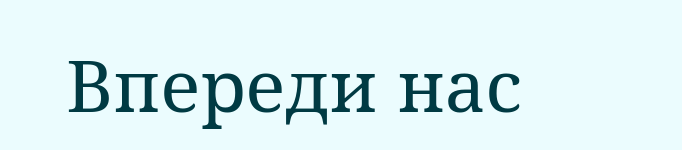Впереди нас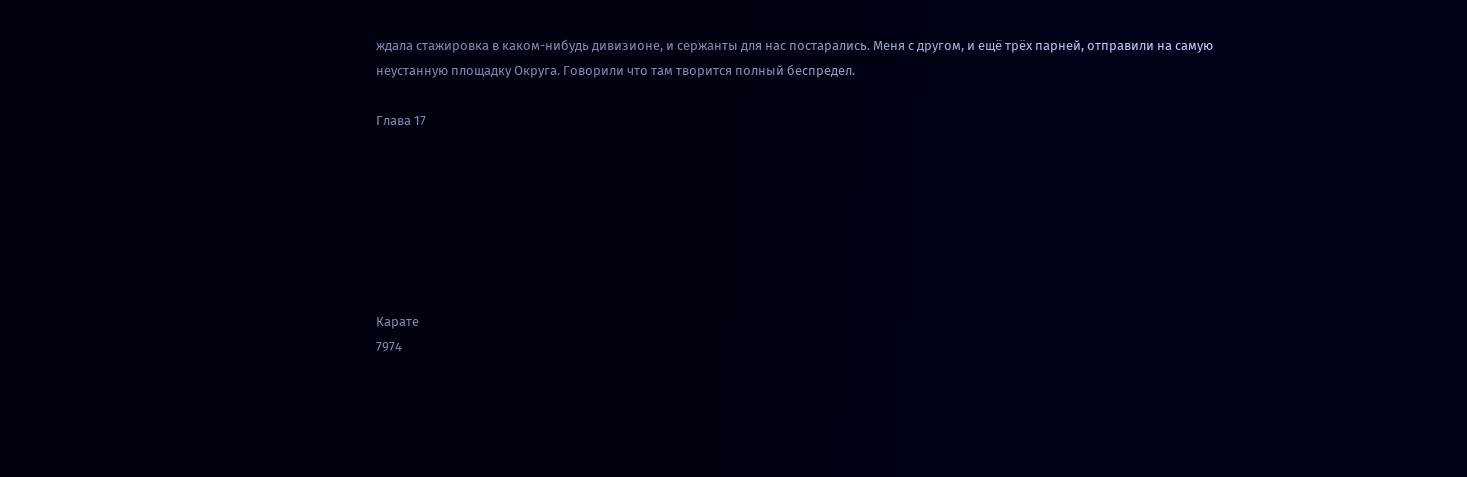ждала стажировка в каком-нибудь дивизионе, и сержанты для нас постарались. Меня с другом, и ещё трёх парней, отправили на самую неустанную площадку Округа. Говорили что там творится полный беспредел.

Глава 17







Карате
7974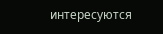интересуются